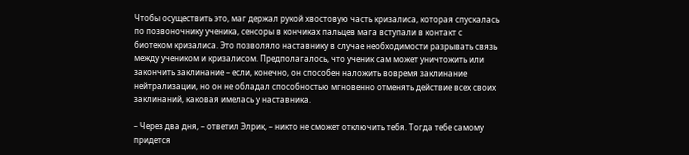Чтобы осуществить это, маг держал рукой хвостовую часть кризалиса, которая спускалась по позвоночнику ученика, сенсоры в кончиках пальцев мага вступали в контакт с биотеком кризалиса. Это позволяло наставнику в случае необходимости разрывать связь между учеником и кризалисом. Предполагалось, что ученик сам может уничтожить или закончить заклинание – если, конечно, он способен наложить вовремя заклинание нейтрализации, но он не обладал способностью мгновенно отменять действие всех своих заклинаний, каковая имелась у наставника.

– Через два дня, – ответил Элрик, – никто не сможет отключить тебя. Тогда тебе самому придется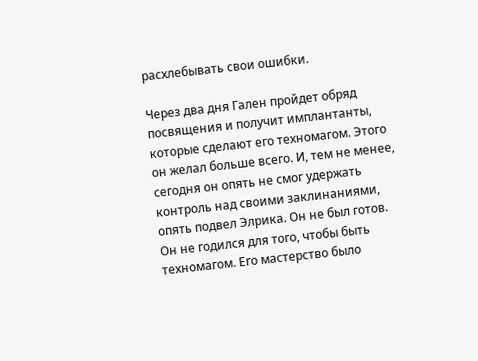расхлебывать свои ошибки.

Через два дня Гален пройдет обряд посвящения и получит имплантанты, которые сделают его техномагом. Этого он желал больше всего. И, тем не менее, сегодня он опять не смог удержать контроль над своими заклинаниями, опять подвел Элрика. Он не был готов. Он не годился для того, чтобы быть техномагом. Его мастерство было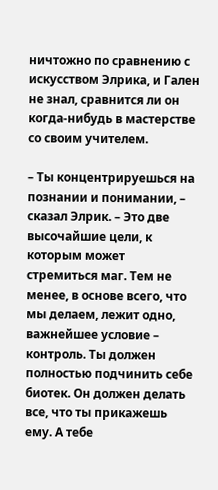ничтожно по сравнению с искусством Элрика, и Гален не знал, сравнится ли он когда-нибудь в мастерстве со своим учителем.

– Ты концентрируешься на познании и понимании, – сказал Элрик. – Это две высочайшие цели, к которым может стремиться маг. Тем не менее, в основе всего, что мы делаем, лежит одно, важнейшее условие – контроль. Ты должен полностью подчинить себе биотек. Он должен делать все, что ты прикажешь ему. А тебе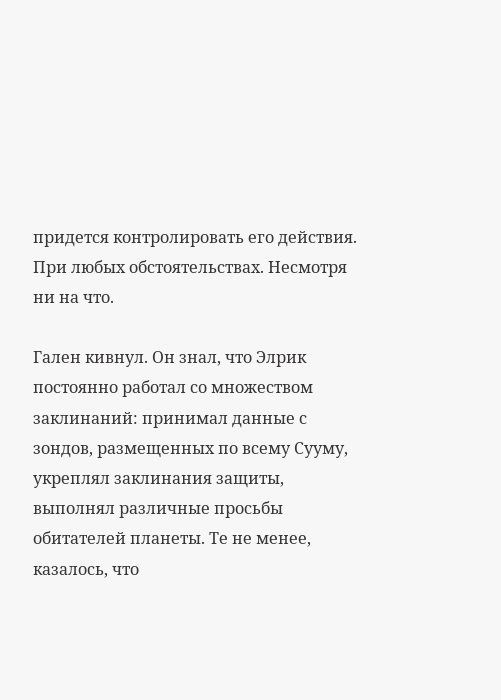придется контролировать его действия. При любых обстоятельствах. Несмотря ни на что.

Гален кивнул. Он знал, что Элрик постоянно работал со множеством заклинаний: принимал данные с зондов, размещенных по всему Сууму, укреплял заклинания защиты, выполнял различные просьбы обитателей планеты. Те не менее, казалось, что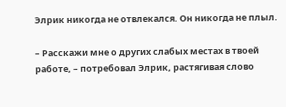Элрик никогда не отвлекался. Он никогда не плыл.

– Расскажи мне о других слабых местах в твоей работе, – потребовал Элрик, растягивая слово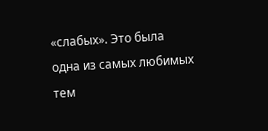«слабых». Это была одна из самых любимых тем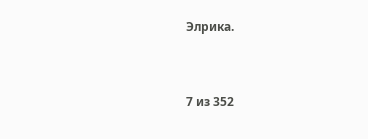Элрика.



7 из 352